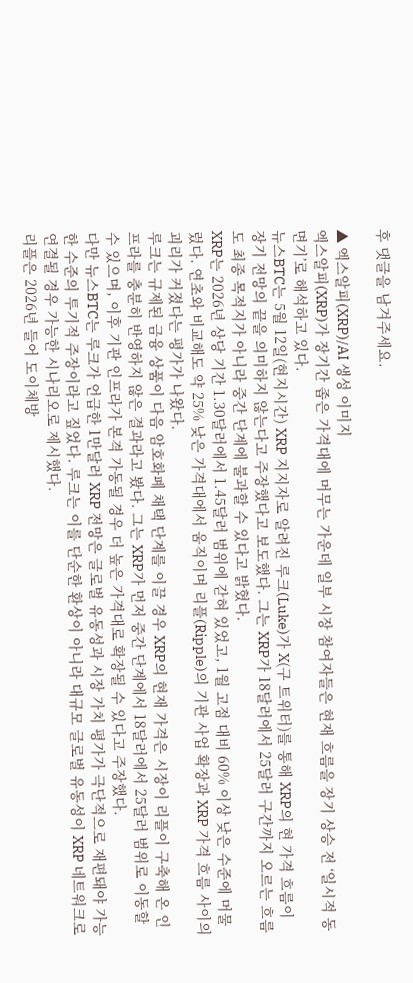후 댓글을 남겨주세요.

▲ 엑스알피(XRP)/AI 생성 이미지
엑스알피(XRP)가 장기간 좁은 가격대에 머무는 가운데 일부 시장 참여자들은 현재 흐름을 장기 상승 전 ‘일시적 동면기’로 해석하고 있다.
뉴스BTC는 5월 12일(현지시간) XRP 지지자로 알려진 루크(Luke)가 X(구 트위터)를 통해 XRP의 현 가격 흐름이 장기 전망의 끝을 의미하지 않는다고 주장했다고 보도했다. 그는 XRP가 18달러에서 25달러 구간까지 오르는 흐름도 최종 목적지가 아니라 중간 단계에 불과할 수 있다고 밝혔다.
XRP는 2026년 상당 기간 1.30달러에서 1.45달러 범위에 갇혀 있었고, 1월 고점 대비 60% 이상 낮은 수준에 머물렀다. 연초와 비교해도 약 25% 낮은 가격대에서 움직이며 리플(Ripple)의 기관 사업 확장과 XRP 가격 흐름 사이의 괴리가 커졌다는 평가가 나왔다.
루크는 규제된 금융 상품이 다음 암호화폐 채택 단계를 이끌 경우 XRP의 현재 가격은 시장이 리플이 구축해 온 인프라를 충분히 반영하지 않은 결과라고 봤다. 그는 XRP가 먼저 중간 단계에서 18달러에서 25달러 범위로 이동할 수 있으며, 이후 기관 인프라가 본격 가동될 경우 더 높은 가격대로 확장될 수 있다고 주장했다.
다만 뉴스BTC는 루크가 언급한 1만달러 XRP 전망은 글로벌 유동성과 시장 가치 평가가 극단적으로 재편돼야 가능한 수준의 투기적 주장이라고 짚었다. 루크는 이를 단순한 환상이 아니라 대규모 글로벌 유동성이 XRP 네트워크로 연결될 경우 가능한 시나리오로 제시했다.
리플은 2026년 들어 도이체방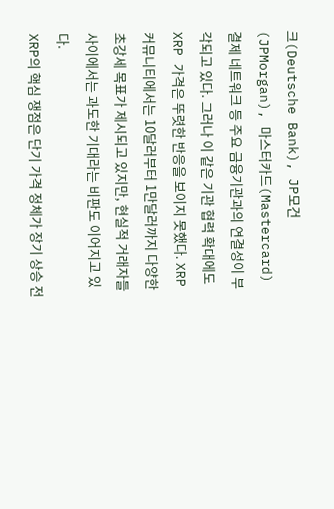크(Deutsche Bank), JP모건(JPMorgan), 마스터카드(Mastercard) 결제 네트워크 등 주요 금융기관과의 연결성이 부각되고 있다. 그러나 이 같은 기관 협력 확대에도 XRP 가격은 뚜렷한 반응을 보이지 못했다. XRP 커뮤니티에서는 10달러부터 1만달러까지 다양한 초강세 목표가 제시되고 있지만, 현실적 거래자들 사이에서는 과도한 기대라는 비판도 이어지고 있다.
XRP의 핵심 쟁점은 단기 가격 정체가 장기 상승 전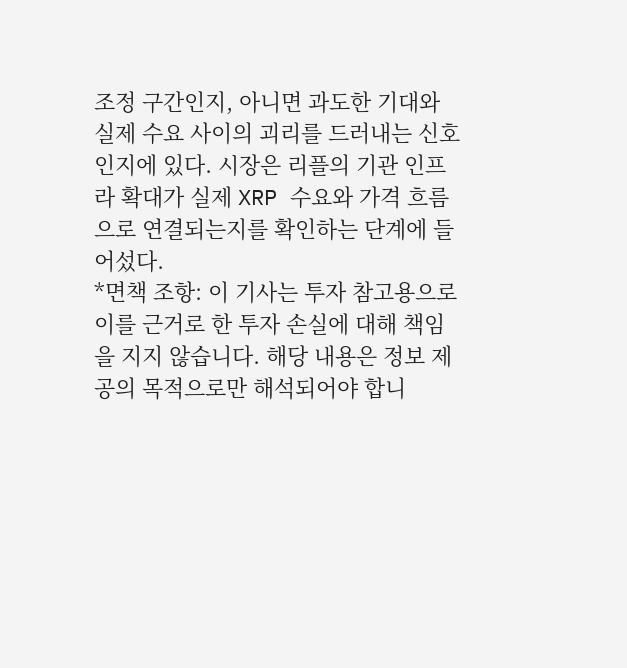조정 구간인지, 아니면 과도한 기대와 실제 수요 사이의 괴리를 드러내는 신호인지에 있다. 시장은 리플의 기관 인프라 확대가 실제 XRP 수요와 가격 흐름으로 연결되는지를 확인하는 단계에 들어섰다.
*면책 조항: 이 기사는 투자 참고용으로 이를 근거로 한 투자 손실에 대해 책임을 지지 않습니다. 해당 내용은 정보 제공의 목적으로만 해석되어야 합니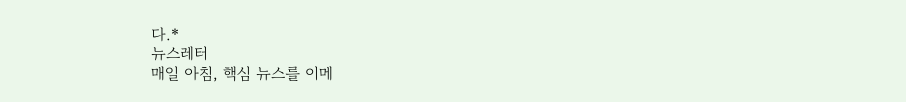다.*
뉴스레터
매일 아침, 핵심 뉴스를 이메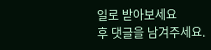일로 받아보세요
후 댓글을 남겨주세요.